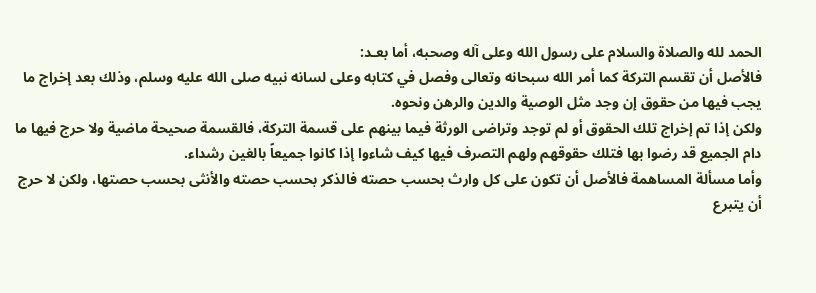الحمد لله والصلاة والسلام على رسول الله وعلى آله وصحبه، أما بعـد:
فالأصل أن تقسم التركة كما أمر الله سبحانه وتعالى وفصل في كتابه وعلى لسانه نبيه صلى الله عليه وسلم، وذلك بعد إخراج ما يجب فيها من حقوق إن وجد مثل الوصية والدين والرهن ونحوه.
ولكن إذا تم إخراج تلك الحقوق أو لم توجد وتراضى الورثة فيما بينهم على قسمة التركة، فالقسمة صحيحة ماضية ولا حرج فيها ما دام الجميع قد رضوا بها فتلك حقوقهم ولهم التصرف فيها كيف شاءوا إذا كانوا جميعاً بالغين رشداء.
وأما مسألة المساهمة فالأصل أن تكون على كل وارث بحسب حصته فالذكر بحسب حصته والأنثى بحسب حصتها، ولكن لا حرج أن يتبرع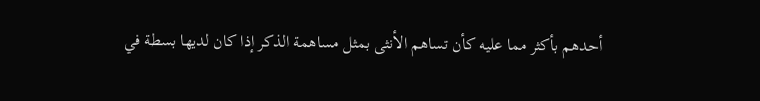أحدهم بأكثر مما عليه كأن تساهم الأنثى بمثل مساهمة الذكر إذا كان لديها بسطة في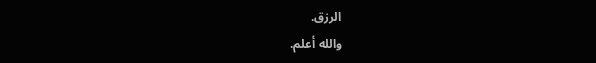الرزق.
والله أعلم.